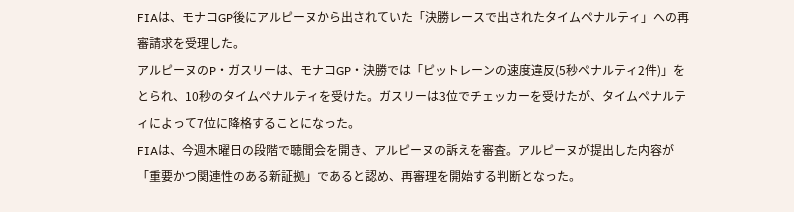FIAは、モナコGP後にアルピーヌから出されていた「決勝レースで出されたタイムペナルティ」への再審請求を受理した。
アルピーヌのP・ガスリーは、モナコGP・決勝では「ピットレーンの速度違反(5秒ペナルティ2件)」をとられ、10秒のタイムペナルティを受けた。ガスリーは3位でチェッカーを受けたが、タイムペナルティによって7位に降格することになった。
FIAは、今週木曜日の段階で聴聞会を開き、アルピーヌの訴えを審査。アルピーヌが提出した内容が「重要かつ関連性のある新証拠」であると認め、再審理を開始する判断となった。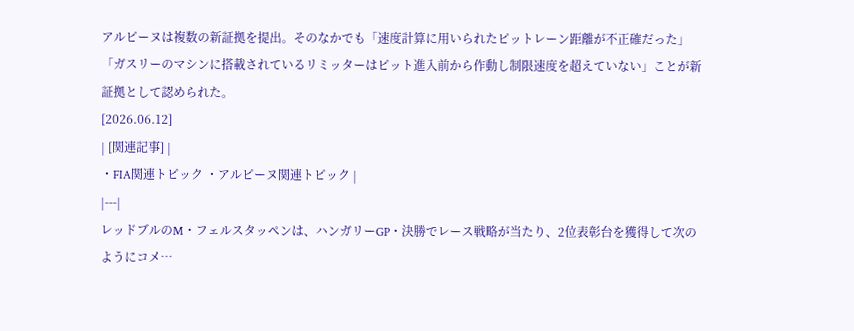アルピーヌは複数の新証拠を提出。そのなかでも「速度計算に用いられたピットレーン距離が不正確だった」「ガスリーのマシンに搭載されているリミッターはピット進入前から作動し制限速度を超えていない」ことが新証拠として認められた。
[2026.06.12]
| [関連記事] |
・FIA関連トピック ・アルピーヌ関連トピック |
|---|
レッドブルのM・フェルスタッペンは、ハンガリーGP・決勝でレース戦略が当たり、2位表彰台を獲得して次のようにコメ…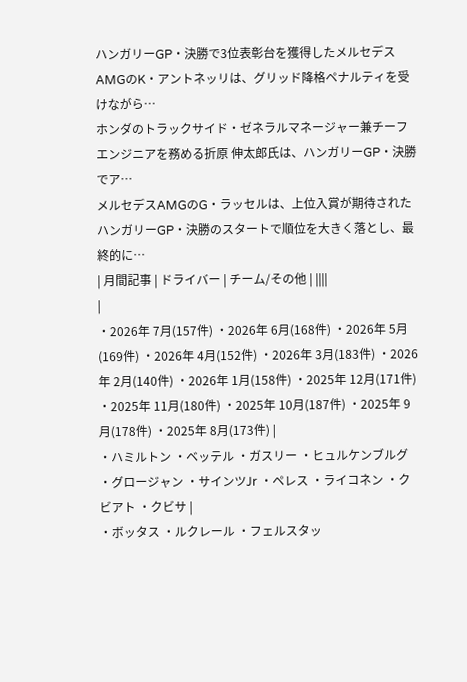ハンガリーGP・決勝で3位表彰台を獲得したメルセデスAMGのK・アントネッリは、グリッド降格ペナルティを受けながら…
ホンダのトラックサイド・ゼネラルマネージャー兼チーフエンジニアを務める折原 伸太郎氏は、ハンガリーGP・決勝でア…
メルセデスAMGのG・ラッセルは、上位入賞が期待されたハンガリーGP・決勝のスタートで順位を大きく落とし、最終的に…
| 月間記事 | ドライバー | チーム/その他 | ||||
|
・2026年 7月(157件) ・2026年 6月(168件) ・2026年 5月(169件) ・2026年 4月(152件) ・2026年 3月(183件) ・2026年 2月(140件) ・2026年 1月(158件) ・2025年 12月(171件) ・2025年 11月(180件) ・2025年 10月(187件) ・2025年 9月(178件) ・2025年 8月(173件) |
・ハミルトン ・ベッテル ・ガスリー ・ヒュルケンブルグ ・グロージャン ・サインツJr ・ペレス ・ライコネン ・クビアト ・クビサ |
・ボッタス ・ルクレール ・フェルスタッ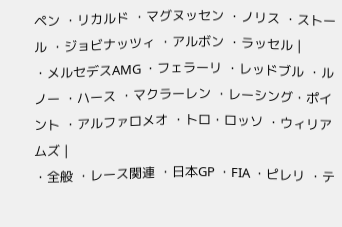ペン ・リカルド ・マグヌッセン ・ノリス ・ストール ・ジョビナッツィ ・アルボン ・ラッセル |
・メルセデスAMG ・フェラーリ ・レッドブル ・ルノー ・ハース ・マクラーレン ・レーシング・ポイント ・アルファロメオ ・トロ・ロッソ ・ウィリアムズ |
・全般 ・レース関連 ・日本GP ・FIA ・ピレリ ・テ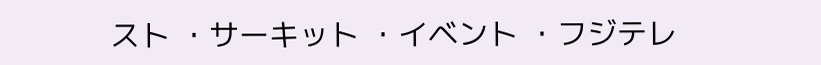スト ・サーキット ・イベント ・フジテレ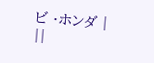ビ ・ホンダ |
||